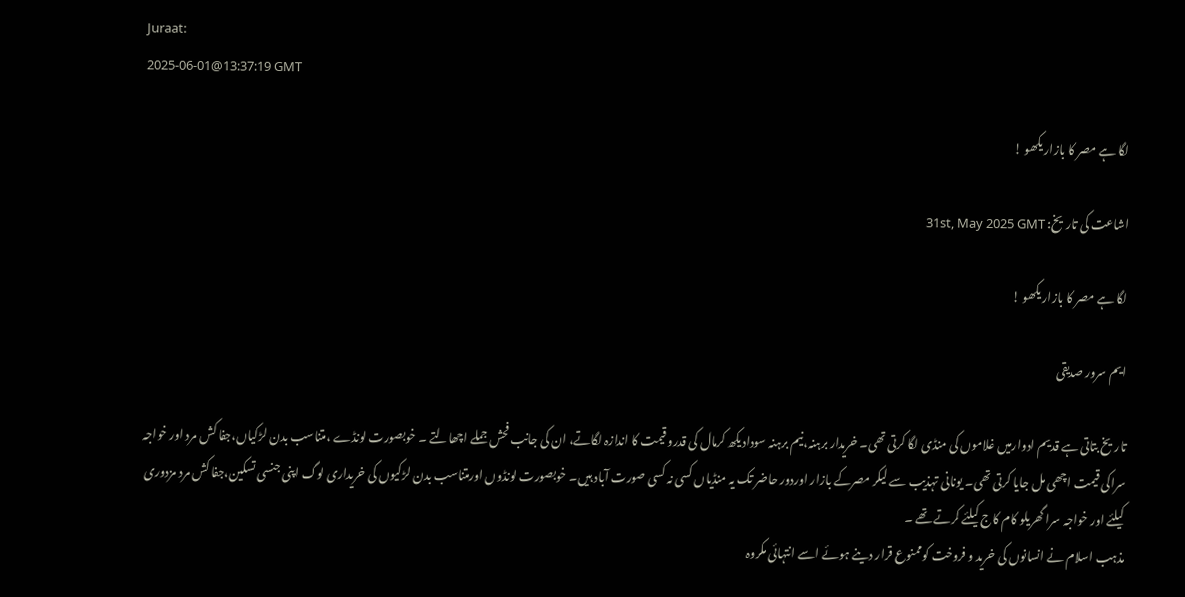Juraat:
2025-06-01@13:37:19 GMT

لگا ہے مصر کا بازار یکھو !

اشاعت کی تاریخ: 31st, May 2025 GMT

لگا ہے مصر کا بازار یکھو !

ایم سرور صدیقی

تاریخ بتاتی ہے قدیم ادوارمیں غلاموں کی منڈی لگا کرتی تھی۔ خریدار برہنہ،نیم برہنہ سودادیکھ کرمال کی قدرو قیمت کا اندازہ لگاتے، ان کی جانب فحش جملے اچھالتے ۔ خوبصورت لونڈے ،متناسب بدن لڑکیاں،جفا کش مرد اور خواجہ سراکی قیمت اچھی مل جایا کرتی تھی۔ یونانی تہذیب سے لیکر مصرکے بازار اوردور حاضر تک یہ منڈیاں کسی نہ کسی صورت آباد ہیں۔ خوبصورت لونڈوں اورمتناسب بدن لڑکیوں کی خریداری لوگ اپنی جنسی تسکین،جفا کش مرد مزدوری کیلئے اور خواجہ سرا گھریلو کام کاج کیلئے کرتے تھے ۔
مذہب اسلام نے انسانوں کی خرید و فروخت کوممنوع قرار دینے ہوئے اسے انتہائی مکروہ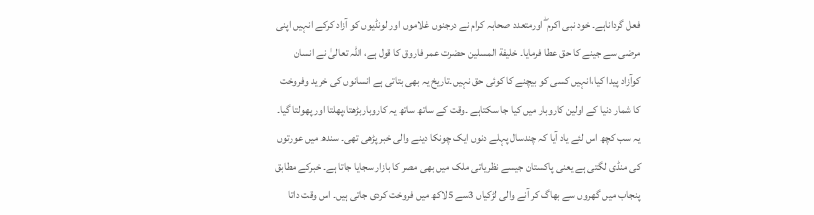فعل گرداناہے۔ خود نبی اکرم ۖ اورمتعدد صحابہ کرام نے درجنوں غلاموں اور لونڈیوں کو آزاد کرکے انہیں اپنی مرضی سے جینے کا حق عطا فرمایا۔ خلیفة المسلین حضرت عمر فاروق کا قول ہے، اللہ تعالیٰ نے انسان کوآزاد پیدا کیا،انہیں کسی کو بیچنے کا کوئی حق نہیں۔تاریخ یہ بھی بتاتی ہے انسانوں کی خرید وفروخت کا شمار دنیا کے اولین کاروبار میں کیا جا سکتاہے ۔وقت کے ساتھ ساتھ یہ کاروباربڑھتا،پھلتا اور پھولتا گیا۔ یہ سب کچھ اس لئے یاد آیا کہ چندسال پہلے دنوں ایک چونکا دینے والی خبر پڑھی تھی۔ سندھ میں عورتوں کی منڈی لگتی ہے یعنی پاکستان جیسے نظریاتی ملک میں بھی مصر کا بازار سجایا جاتا ہے۔ خبرکے مطابق پنجاب میں گھروں سے بھاگ کر آنے والی لڑکیاں 3سے 5لاکھ میں فروخت کردی جاتی ہیں۔ اس وقت داتا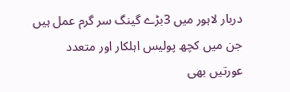دربار لاہور میں 3بڑے گینگ سر گرم عمل ہیں جن میں کچھ پولیس اہلکار اور متعدد عورتیں بھی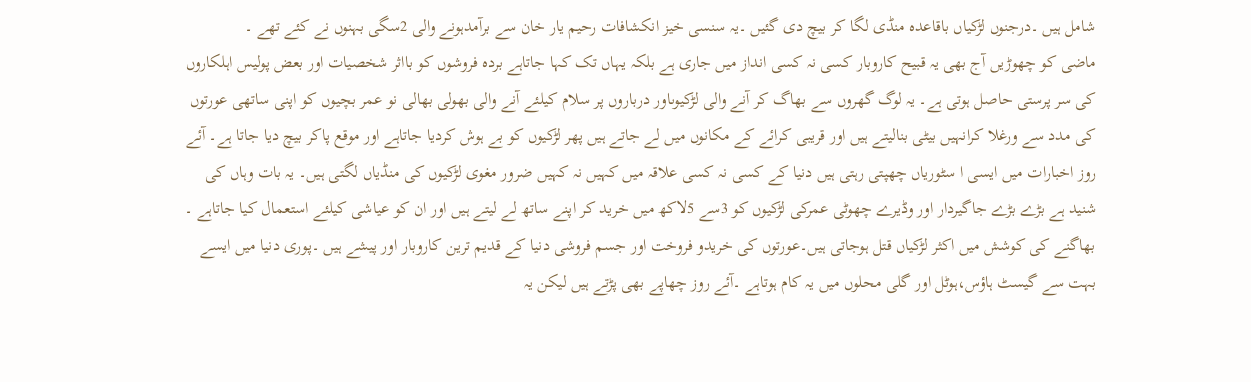شامل ہیں ۔درجنوں لڑکیاں باقاعدہ منڈی لگا کر بیچ دی گئیں ۔یہ سنسی خیز انکشافات رحیم یار خان سے برآمدہونے والی 2سگی بہنوں نے کئے تھے ۔
ماضی کو چھوڑیں آج بھی یہ قبیح کاروبار کسی نہ کسی انداز میں جاری ہے بلکہ یہاں تک کہا جاتاہے بردہ فروشوں کو بااثر شخصیات اور بعض پولیس اہلکاروں کی سر پرستی حاصل ہوتی ہے۔ یہ لوگ گھروں سے بھاگ کر آنے والی لڑکیوںاور درباروں پر سلام کیلئے آنے والی بھولی بھالی نو عمر بچیوں کو اپنی ساتھی عورتوں کی مدد سے ورغلا کرانہیں بیٹی بنالیتے ہیں اور قریبی کرائے کے مکانوں میں لے جاتے ہیں پھر لڑکیوں کو بے ہوش کردیا جاتاہے اور موقع پاکر بیچ دیا جاتا ہے۔ آئے روز اخبارات میں ایسی ا سٹوریاں چھپتی رہتی ہیں دنیا کے کسی نہ کسی علاقہ میں کہیں نہ کہیں ضرور مغوی لڑکیوں کی منڈیاں لگتی ہیں۔ یہ بات وہاں کی شنید ہے بڑے بڑے جاگیردار اور وڈیرے چھوٹی عمرکی لڑکیوں کو 3سے 5لاکھ میں خرید کر اپنے ساتھ لے لیتے ہیں اور ان کو عیاشی کیلئے استعمال کیا جاتاہے ۔ بھاگنے کی کوشش میں اکثر لڑکیاں قتل ہوجاتی ہیں۔عورتوں کی خریدو فروخت اور جسم فروشی دنیا کے قدیم ترین کاروبار اور پیشے ہیں ۔پوری دنیا میں ایسے بہت سے گیسٹ ہاؤس،ہوٹل اور گلی محلوں میں یہ کام ہوتاہے ۔آئے روز چھاپے بھی پڑتے ہیں لیکن یہ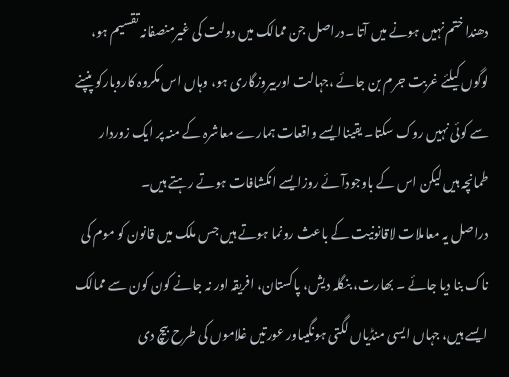دھندا ختم نہیں ہونے میں آتا ۔دراصل جن ممالک میں دولت کی غیرمنصفانہ تقسیم ہو، لوگوں کیلئے غربت جرم بن جائے ،جہالت اوربیروزگاری ہو، وہاں اس مکروہ کاروبارکو پنپنے سے کوئی نہیں روک سکتا۔ یقیناایسے واقعات ہمارے معاشرہ کے منہ پر ایک زوردار طمانچہ ہیں لیکن اس کے باوجودآئے روزایسے انکشافات ہوتے رہتے ہیں۔
دراصل یہ معاملات لاقانونیت کے باعث رونما ہوتے ہیں جس ملک میں قانون کو موم کی ناک بنا دیا جائے ۔ بھارت، بنگلہ دیش، پاکستان، افریقہ اور نہ جانے کون کون سے ممالک ایسے ہیں، جہاں ایسی منڈیاں لگتی ہونگیںاور عورتیں غلاموں کی طرح بیچ دی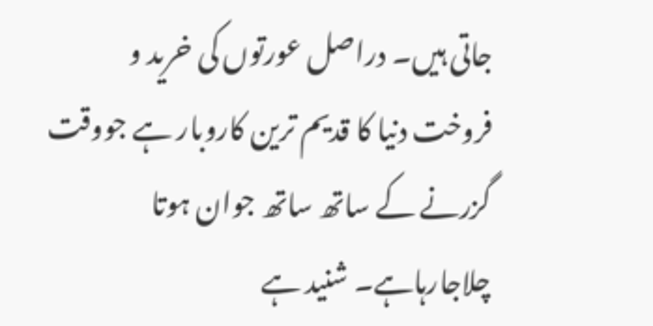جاتی ہیں۔ دراصل عورتوں کی خرید و فروخت دنیا کا قدیم ترین کاروبار ہے جووقت گزرنے کے ساتھ ساتھ جوان ہوتا چلاجارہاہے۔ شنید ہے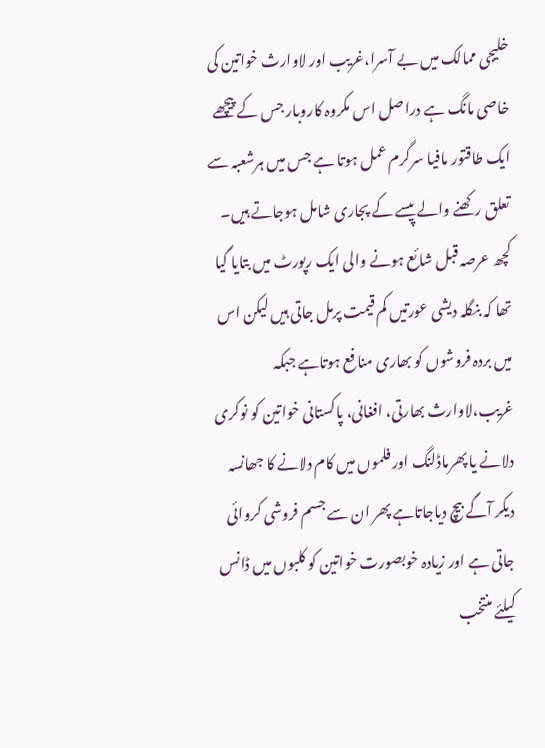خلیجی ممالک میں بے آسرا،غریب اور لاوارث خواتین کی خاصی مانگ ہے دراصل اس مکروہ کاروبار جس کے پیچھے ایک طاقتور مافیا سرگرم عمل ہوتا ہے جس میں ہرشعبہ سے تعلق رکھنے والے پیسے کے پجاری شامل ہوجاتے ہیں۔ کچھ عرصہ قبل شائع ہونے والی ایک رپورٹ میں بتایا گیا تھا کہ بنگلہ دیشی عورتیں کم قیمت پرمل جاتی ہیں لیکن اس میں بردہ فروشوں کو بھاری منافع ہوتاہے جبکہ غریب،لاوارث بھارتی، افغانی، پاکستانی خواتین کو نوکری دلانے یا پھرماڈلنگ اور فلموں میں کام دلانے کا جھانسہ دیکر آگے بیچ دیاجاتاہے پھر ان سے جسم فروشی کروائی جاتی ہے اور زیادہ خوبصورت خواتین کو کلبوں میں ڈانس کیلئے منتخب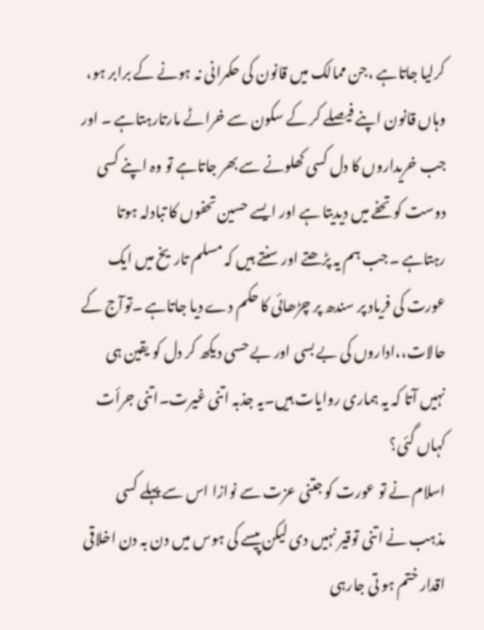کرلیا جاتاہے ،جن ممالک میں قانون کی حکمرانی نہ ہونے کے برابر ہو، وہاں قانون اپنے فیصلے کر کے سکون سے خراٹے مارتارہتاہے ۔ اور جب خریداروں کا دل کسی کھلونے سے بھر جاتاہے تو وہ اپنے کسی دوست کو تحفے میں دیدیتا ہے اور ایسے حسین تحفوں کا تبادلہ ہوتا رہتاہے ۔جب ہم یہ پڑھتے اور سنتے ہیں کہ مسلم تاریخ میں ایک عورت کی فریاد پر سندھ پر چڑھائی کا حکم دے دیا جاتاہے ۔توآج کے حالات،،اداروں کی بے بسی اور بے حسی دیکھ کر دل کو یقین ہی نہیں آتا کہ یہ ہماری روایات ہیں۔یہ جذبہ اتنی غیرت۔اتنی جرأت کہاں گئی؟
اسلام نے تو عورت کو جتنی عزت سے نوازا اس سے پہلے کسی مذہب نے اتنی توقیر نہیں دی لیکن پیسے کی ہوس میں دن بہ دن اخلاقی اقدار ختم ہو تی جارہی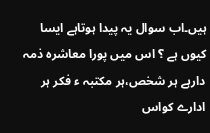ہیں۔اب سوال یہ پیدا ہوتاہے ایسا کیوں ہے ؟ اس میں پورا معاشرہ ذمہ دارہے ہر شخص،ہر مکتبہ ء فکر ہر ادارے کواس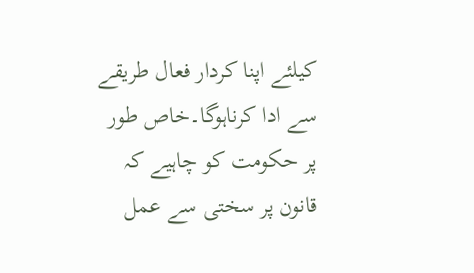کیلئے اپنا کردار فعال طریقے سے ادا کرناہوگا۔خاص طور پر حکومت کو چاہیے کہ قانون پر سختی سے عمل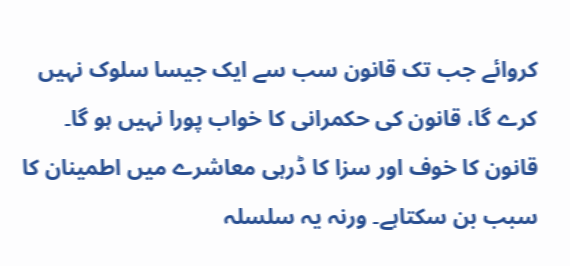کروائے جب تک قانون سب سے ایک جیسا سلوک نہیں کرے گا، قانون کی حکمرانی کا خواب پورا نہیں ہو گا۔ قانون کا خوف اور سزا کا ڈرہی معاشرے میں اطمینان کا سبب بن سکتاہے۔ ورنہ یہ سلسلہ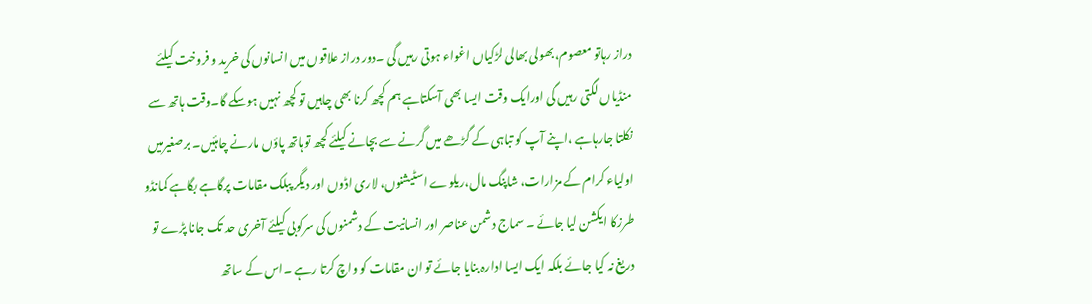دراز رہاتو معصوم،بھولی بھالی لڑکیاں اغواء ہوتی رہیں گی ۔دور دراز علاقوں میں انسانوں کی خرید و فروخت کیلئے منڈیاں لگتی رہیں گی اورایک وقت ایسا بھی آسکتاہے ہم کچھ کرنا بھی چاہیں تو کچھ نہیں ہوسکے گا۔وقت ہاتھ سے نکلتا جارہاہے ،اپنے آپ کو تباہی کے گڑھے میں گرنے سے بچانے کیلئے کچھ توہاتھ پاؤں مارنے چاہئیں۔ برصغیرمیں اولیاء کرام کے مزارات، شاپنگ مال،ریلوے اسٹیشنوں، لاری اڈوں اور دیگر پبلک مقامات پرگاہے بگاہے کمانڈو طرزکا ایکشن لیا جائے ۔ سماج دشمن عناصر اور انسانیت کے دشمنوں کی سرکوبی کیلئے آخری حد تک جانا پڑے تو دریغ نہ کیا جائے بلکہ ایک ایسا ادارہ بنایا جائے تو ان مقامات کو واچ کرتا رہے ۔اس کے ساتھ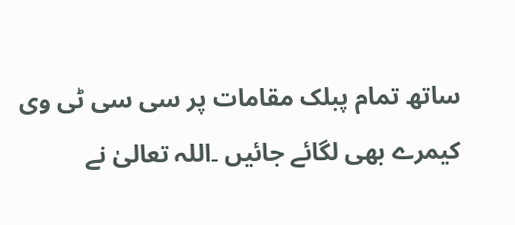ساتھ تمام پبلک مقامات پر سی سی ٹی وی کیمرے بھی لگائے جائیں ۔اللہ تعالیٰ نے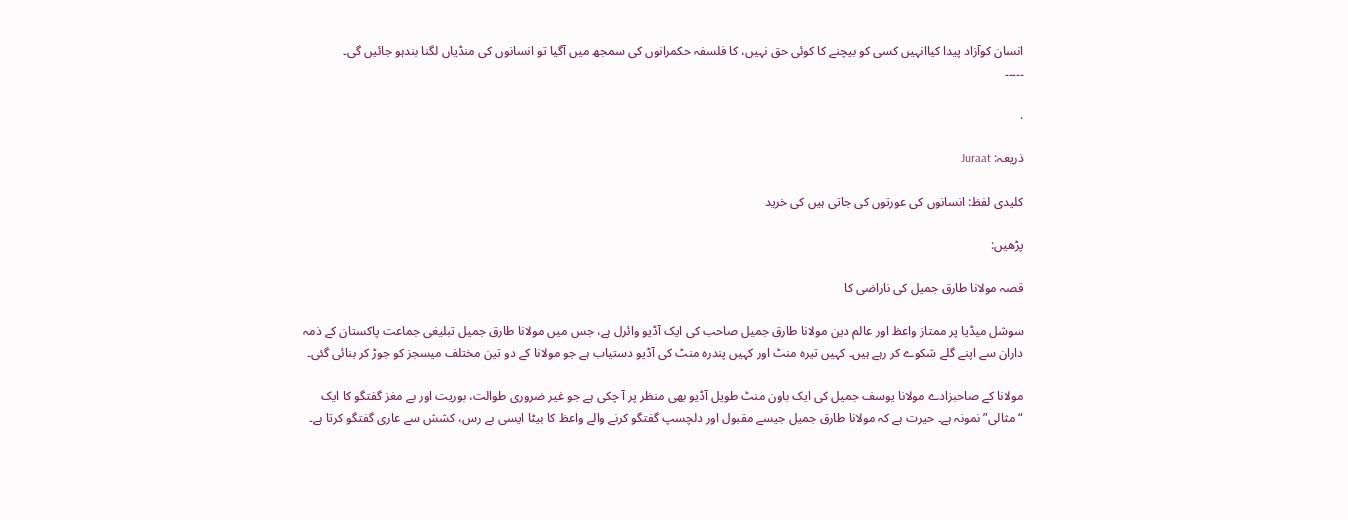انسان کوآزاد پیدا کیاانہیں کسی کو بیچنے کا کوئی حق نہیں، کا فلسفہ حکمرانوں کی سمجھ میں آگیا تو انسانوں کی منڈیاں لگنا بندہو جائیں گی۔
۔۔۔۔۔

.

ذریعہ: Juraat

کلیدی لفظ: انسانوں کی عورتوں کی جاتی ہیں کی خرید

پڑھیں:

قصہ مولانا طارق جمیل کی ناراضی کا

سوشل میڈیا پر ممتاز واعظ اور عالم دین مولانا طارق جمیل صاحب کی ایک آڈیو وائرل ہے، جس میں مولانا طارق جمیل تبلیغی جماعت پاکستان کے ذمہ داران سے اپنے گلے شکوے کر رہے ہیں۔ کہیں تیرہ منٹ اور کہیں پندرہ منٹ کی آڈیو دستیاب ہے جو مولانا کے دو تین مختلف میسجز کو جوڑ کر بنائی گئی۔

مولانا کے صاحبزادے مولانا یوسف جمیل کی ایک باون منٹ طویل آڈیو بھی منظر پر آ چکی ہے جو غیر ضروری طوالت، بوریت اور بے مغز گفتگو کا ایک “مثالی” نمونہ ہے۔ حیرت ہے کہ مولانا طارق جمیل جیسے مقبول اور دلچسپ گفتگو کرنے والے واعظ کا بیٹا ایسی بے رس، کشش سے عاری گفتگو کرتا ہے۔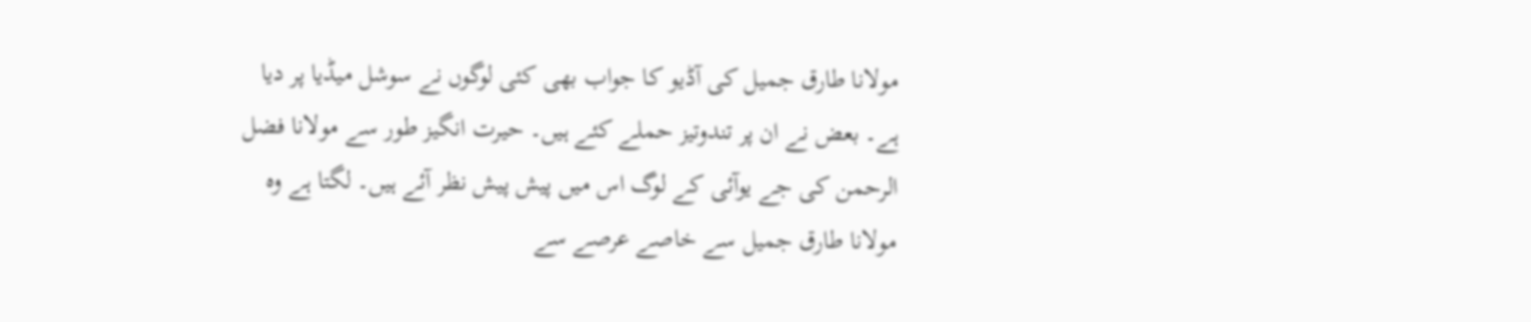مولانا طارق جمیل کی آڈیو کا جواب بھی کئی لوگوں نے سوشل میڈیا پر دیا ہے۔ بعض نے ان پر تندوتیز حملے کئے ہیں۔ حیرت انگیز طور سے مولانا فضل الرحمن کی جے یوآئی کے لوگ اس میں پیش پیش نظر آئے ہیں۔ لگتا ہے وہ مولانا طارق جمیل سے خاصے عرصے سے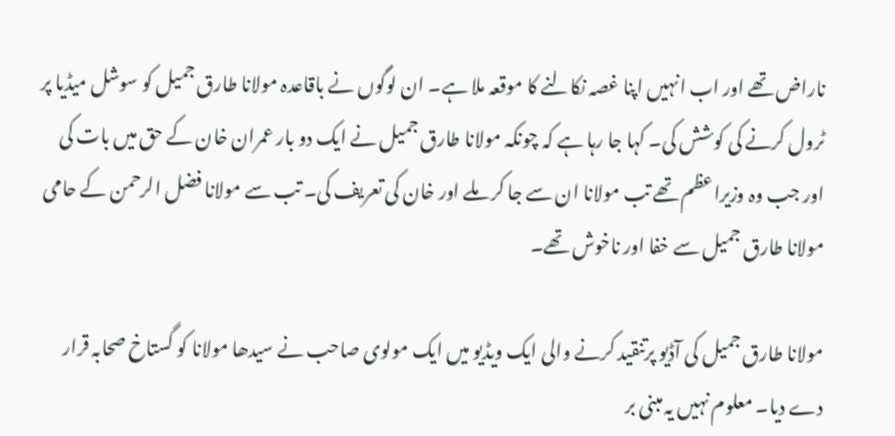ناراض تھے اور اب انہیں اپنا غصہ نکالنے کا موقعہ ملا ہے۔ ان لوگوں نے باقاعدہ مولانا طارق جمیل کو سوشل میڈیا پر ٹرول کرنے کی کوشش کی۔ کہا جا رہا ہے کہ چونکہ مولانا طارق جمیل نے ایک دو بار عمران خان کے حق میں بات کی اور جب وہ وزیراعظم تھے تب مولانا ان سے جا کر ملے اور خان کی تعریف کی۔ تب سے مولانا فضل الرحمن کے حامی مولانا طارق جمیل سے خفا اور ناخوش تھے۔

مولانا طارق جمیل کی آڈیو پرتنقید کرنے والی ایک ویڈیو میں ایک مولوی صاحب نے سیدھا مولانا کو گستاخ صحابہ قرار دے دیا۔ معلوم نہیں یہ مبنی بر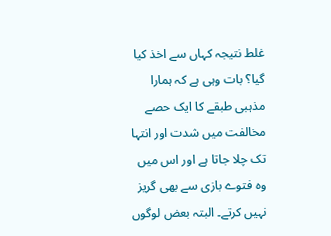غلط نتیجہ کہاں سے اخذ کیا گیا؟ بات وہی ہے کہ ہمارا مذہبی طبقے کا ایک حصے مخالفت میں شدت اور انتہا تک چلا جاتا ہے اور اس میں وہ فتوے بازی سے بھی گریز نہیں کرتے۔ البتہ بعض لوگوں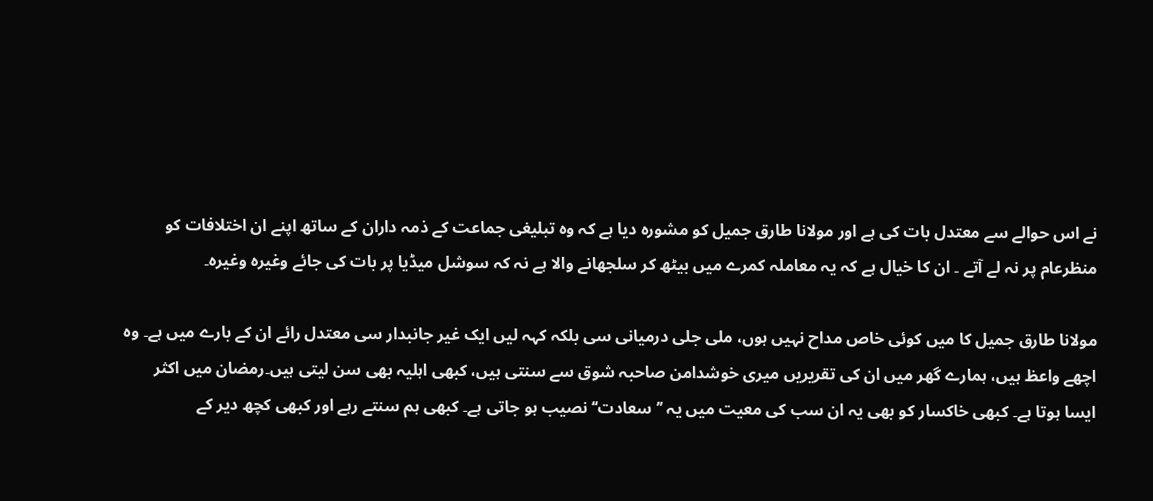نے اس حوالے سے معتدل بات کی ہے اور مولانا طارق جمیل کو مشورہ دیا ہے کہ وہ تبلیغی جماعت کے ذمہ داران کے ساتھ اپنے ان اختلافات کو منظرعام پر نہ لے آتے ۔ ان کا خیال ہے کہ یہ معاملہ کمرے میں بیٹھ کر سلجھانے والا ہے نہ کہ سوشل میڈیا پر بات کی جائے وغیرہ وغیرہ۔

مولانا طارق جمیل کا میں کوئی خاص مداح نہیں ہوں، ملی جلی درمیانی سی بلکہ کہہ لیں ایک غیر جانبدار سی معتدل رائے ان کے بارے میں ہے۔ وہ اچھے واعظ ہیں، ہمارے گھر میں ان کی تقریریں میری خوشدامن صاحبہ شوق سے سنتی ہیں، کبھی اہلیہ بھی سن لیتی ہیں۔رمضان میں اکثر ایسا ہوتا ہے۔ کبھی خاکسار کو بھی یہ ان سب کی معیت میں یہ ’’سعادت‘‘ نصیب ہو جاتی ہے۔ کبھی ہم سنتے رہے اور کبھی کچھ دیر کے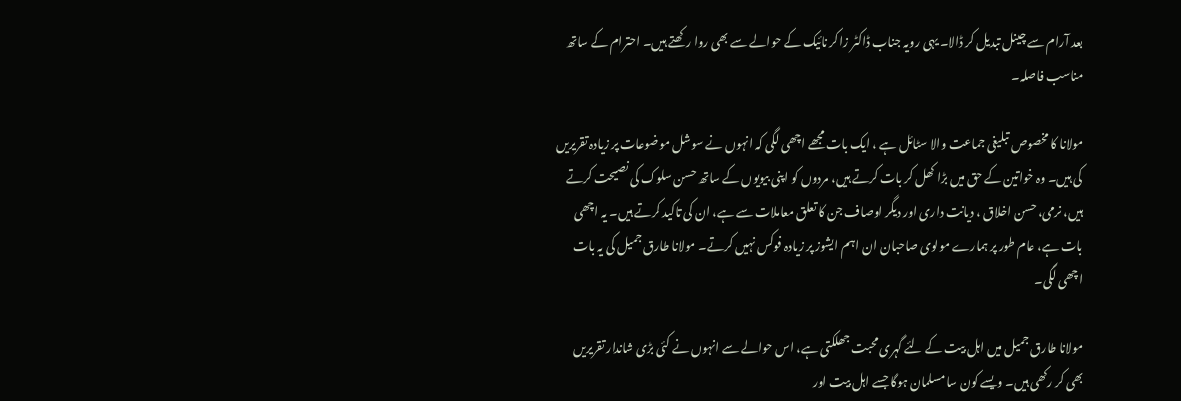بعد آرام سے چینل تبدیل کر ڈالا۔ یہی رویہ جناب ڈاکٹر زاکر نائیک کے حوالے سے بھی روا رکھتے ہیں۔ احترام کے ساتھ مناسب فاصلہ۔

مولانا کا مخصوص تبلیغی جماعت والا سٹائل ہے ، ایک بات مجھے اچھی لگی کہ انہوں نے سوشل موضوعات پر زیادہ تقریریں کی ہیں۔ وہ خواتین کے حق میں بڑا کھل کر بات کرتے ہیں، مردوں کو اپنی بیویوں کے ساتھ حسن سلوک کی نصیحت کرتے ہیں، نرمی، حسن اخلاق ، دیانت داری اور دیگر اوصاف جن کا تعلق معاملات سے ہے، ان کی تاکید کرتے ہیں۔ یہ اچھی بات ہے، عام طور پر ہمارے مولوی صاحبان ان اہم ایشوز پر زیادہ فوکس نہیں کرتے۔ مولانا طارق جمیل کی یہ بات اچھی لگی۔

مولانا طارق جمیل میں اہل بیت کے لئے گہری محبت جھلکتی ہے، اس حوالے سے انہوں نے کئی بڑی شاندار تقریریں بھی کر رکھی ہیں۔ ویسے کون سا مسلمان ہوگا جسے اہل بیت اور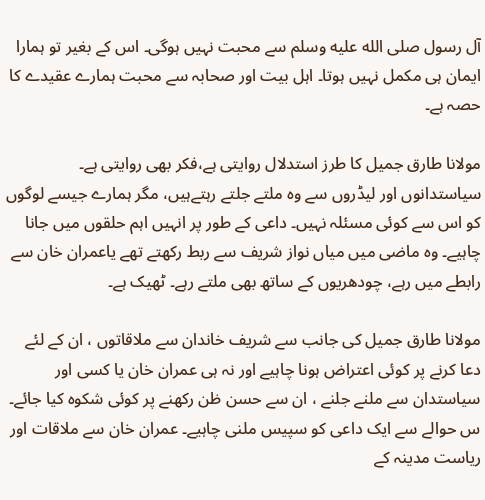آل رسول صلى الله عليه وسلم سے محبت نہیں ہوگی۔ اس کے بغیر تو ہمارا ایمان ہی مکمل نہیں ہوتا۔ اہل بیت اور صحابہ سے محبت ہمارے عقیدے کا حصہ ہے۔

مولانا طارق جمیل کا طرز استدلال روایتی ہے،فکر بھی روایتی ہے۔ سیاستدانوں اور لیڈروں سے وہ ملتے جلتے رہتےہیں، مگر ہمارے جیسے لوگوں کو اس سے کوئی مسئلہ نہیں۔ داعی کے طور پر انہیں اہم حلقوں میں جانا چاہیے۔ وہ ماضی میں میاں نواز شریف سے ربط رکھتے تھے یاعمران خان سے رابطے میں رہے، چودھریوں کے ساتھ بھی ملتے رہے۔ ٹھیک ہے۔

مولانا طارق جمیل کی جانب سے شریف خاندان سے ملاقاتوں ، ان کے لئے دعا کرنے پر کوئی اعتراض ہونا چاہیے اور نہ ہی عمران خان یا کسی اور سیاستدان سے ملنے جلنے ، ان سے حسن ظن رکھنے پر کوئی شکوہ کیا جائے۔ س حوالے سے ایک داعی کو سپیس ملنی چاہیے۔ عمران خان سے ملاقات اور ریاست مدینہ کے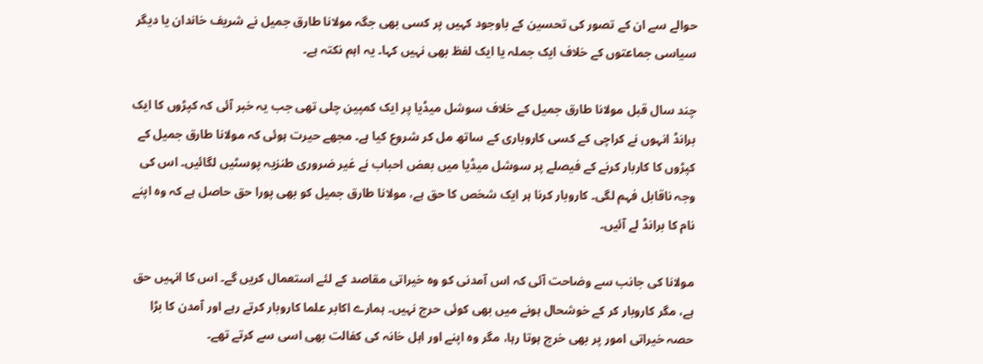حوالے سے ان کے تصور کی تحسین کے باوجود کہیں پر کسی بھی جگہ مولانا طارق جمیل نے شریف خاندان یا دیگر سیاسی جماعتوں کے خلاف ایک جملہ یا ایک لفظ بھی نہیں کہا۔ یہ اہم نکتہ ہے۔

چند سال قبل مولانا طارق جمیل کے خلاف سوشل میڈیا پر ایک کمپین چلی تھی جب یہ خبر آئی کہ کپڑوں کا ایک برانڈ انہوں نے کراچی کے کسی کاروباری کے ساتھ مل کر شروع کیا ہے۔ مجھے حیرت ہوئی کہ مولانا طارق جمیل کے کپڑوں کا کاربار کرنے کے فیصلے پر سوشل میڈیا میں بعض احباب نے غیر ضروری طنزیہ پوسٹیں لگائیں۔ اس کی وجہ ناقابل فہم لگی۔ کاروبار کرنا ہر ایک شخص کا حق ہے، مولانا طارق جمیل کو بھی پورا حق حاصل ہے کہ وہ اپنے نام کا برانڈ لے آئیں۔

مولانا کی جانب سے وضاحت آئی کہ اس آمدنی کو وہ خیراتی مقاصد کے لئے استعمال کریں گے۔ اس کا انہیں حق ہے، مگر کاروبار کر کے خوشحال ہونے میں بھی کوئی حرج نہیں۔ ہمارے اکابر علما کاروبار کرتے رہے اور آمدن کا بڑا حصہ خیراتی امور پر بھی خرچ ہوتا رہا، مگر وہ اپنے اور اہل خانہ کی کفالت بھی اسی سے کرتے تھے۔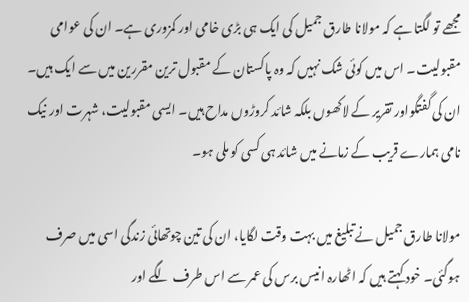مجھے تو لگتا ہے کہ مولانا طارق جمیل کی ایک ہی بڑی خامی اور کمزوری ہے۔ ان کی عوامی مقبولیت۔ اس میں کوئی شک نہیں کہ وہ پاکستان کے مقبول ترین مقررین میں سے ایک ہیں۔ ان کی گفتگواور تقریر کے لاکھوں بلکہ شائد کروڑوں مداح ہیں۔ ایسی مقبولیت، شہرت اور نیک نامی ہمارے قریب کے زمانے میں شائد ہی کسی کو ملی ہو۔

مولانا طارق جمیل نے تبلیغ میں بہت وقت لگایا، ان کی تین چوتھائی زندگی اسی میں صرف ہوگئی۔ خود کہتے ہیں کہ اٹھارہ انیس برس کی عمر سے اس طرف لگے اور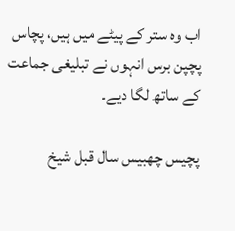اب وہ ستر کے پیٹے میں ہیں، پچاس پچپن برس انہوں نے تبلیغی جماعت کے ساتھ لگا دیے۔

پچیس چھبیس سال قبل شیخ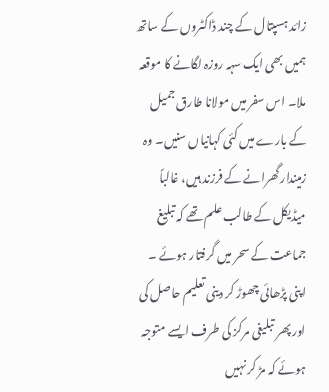زائد ہسپتال کے چند ڈاکٹروں کے ساتھ ہمیں بھی ایک سہہ روزہ لگانے کا موقعہ ملا۔ اس سفر میں مولانا طارق جمیل کے بارے میں کئی کہانیاں سنیں۔ وہ زمیندار گھرانے کے فرزند ہیں، غالباً میڈیکل کے طالب علم تھے کہ تبلیغ جماعت کے سحر میں گرفتار ہوئے ۔ اپنی پڑھائی چھوڑ کر دینی تعلیم حاصل کی اور پھر تبلیغی مرکز کی طرف ایسے متوجہ ہوئے کہ مڑ کر نہیں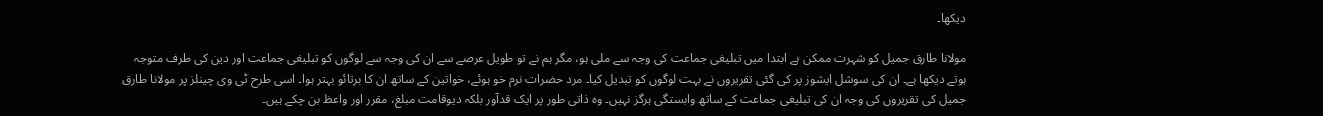دیکھا۔

مولانا طارق جمیل کو شہرت ممکن ہے ابتدا میں تبلیغی جماعت کی وجہ سے ملی ہو، مگر ہم نے تو طویل عرصے سے ان کی وجہ سے لوگوں کو تبلیغی جماعت اور دین کی طرف متوجہ ہوتے دیکھا ہے۔ ان کی سوشل ایشوز پر کی گئی تقریروں نے بہت لوگوں کو تبدیل کیا۔ مرد حضرات نرم خو ہوئے، خواتین کے ساتھ ان کا برتائو بہتر ہوا۔ اسی طرح ٹی وی چینلز پر مولانا طارق جمیل کی تقریروں کی وجہ ان کی تبلیغی جماعت کے ساتھ وابستگی ہرگز نہیں۔ وہ ذاتی طور پر ایک قدآور بلکہ دیوقامت مبلغ، مقرر اور واعظ بن چکے ہیں۔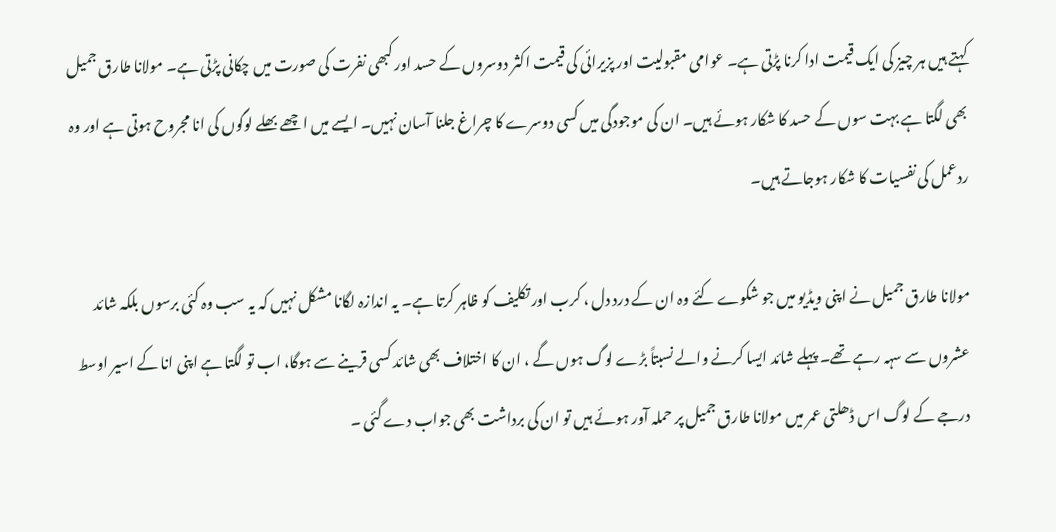کہتے ہیں ہر چیز کی ایک قیمت ادا کرنا پڑتی ہے۔ عوامی مقبولیت اور پزیرائی کی قیمت اکثر دوسروں کے حسد اور کبھی نفرت کی صورت میں چکانی پڑتی ہے۔ مولانا طارق جمیل بھی لگتا ہے بہت سوں کے حسد کا شکار ہوئے ہیں۔ ان کی موجودگی میں کسی دوسرے کا چراغ جلنا آسان نہیں۔ ایسے میں اچھے بھلے لوگوں کی انا مجروح ہوتی ہے اور وہ ردعمل کی نفسیات کا شکار ہوجاتے ہیں۔

مولانا طارق جمیل نے اپنی ویڈیو میں جو شکوے کئے وہ ان کے درد دل ، کرب اور تکلیف کو ظاہر کرتا ہے۔ یہ اندازہ لگانا مشکل نہیں کہ یہ سب وہ کئی برسوں بلکہ شائد عشروں سے سہہ رہے تھے۔ پہلے شائد ایسا کرنے والے نسبتاً بڑے لوگ ہوں گے ، ان کا اختلاف بھی شائد کسی قرینے سے ہوگا، اب تو لگتا ہے اپنی انا کے اسیر اوسط درجے کے لوگ اس ڈھلتی عمر میں مولانا طارق جمیل پر حملہ آور ہوئے ہیں تو ان کی برداشت بھی جواب دے گئی ۔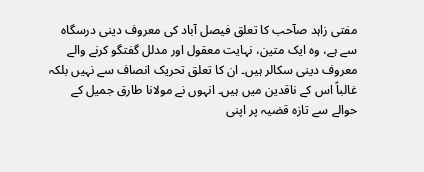مفتی زاہد صآحب کا تعلق فیصل آباد کی معروف دینی درسگاہ سے ہے، وہ ایک متین، نہایت معقول اور مدلل گفتگو کرنے والے معروف دینی سکالر ہیں۔ ان کا تعلق تحریک انصاف سے نہیں بلکہ غالباً اس کے ناقدین میں ہیں۔ انہوں نے مولانا طارق جمیل کے حوالے سے تازہ قضیہ پر اپنی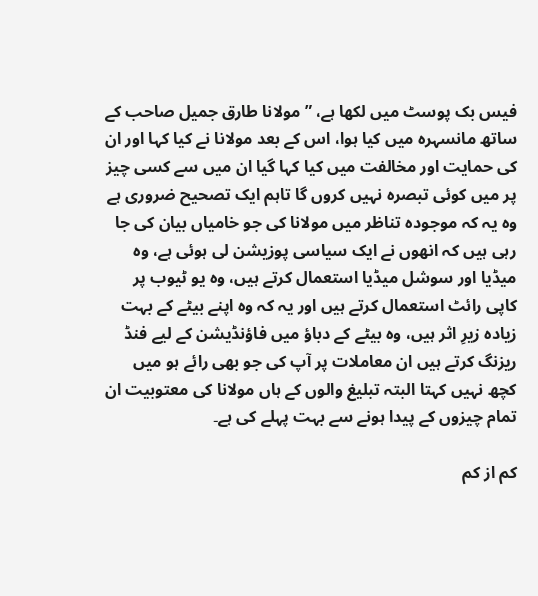فیس بک پوسٹ میں لکھا ہے، ” مولانا طارق جمیل صاحب کے ساتھ مانسہرہ میں کیا ہوا، اس کے بعد مولانا نے کیا کہا اور ان کی حمایت اور مخالفت میں کیا کہا گیا ان میں سے کسی چیز پر میں کوئی تبصرہ نہیں کروں گا تاہم ایک تصحیح ضروری ہے وہ یہ کہ موجودہ تناظر میں مولانا کی جو خامیاں بیان کی جا رہی ہیں کہ انھوں نے ایک سیاسی پوزیشن لی ہوئی ہے، وہ میڈیا اور سوشل میڈیا استعمال کرتے ہیں، وہ یو ٹیوب پر کاپی رائٹ استعمال کرتے ہیں اور یہ کہ وہ اپنے بیٹے کے بہت زیادہ زیرِ اثر ہیں، وہ بیٹے کے دباؤ میں فاؤنڈیشن کے لیے فنڈ ریزنگ کرتے ہیں ان معاملات پر آپ کی جو بھی رائے ہو میں کچھ نہیں کہتا البتہ تبلیغ والوں کے ہاں مولانا کی معتوبیت ان تمام چیزوں کے پیدا ہونے سے بہت پہلے کی ہے۔

کم از کم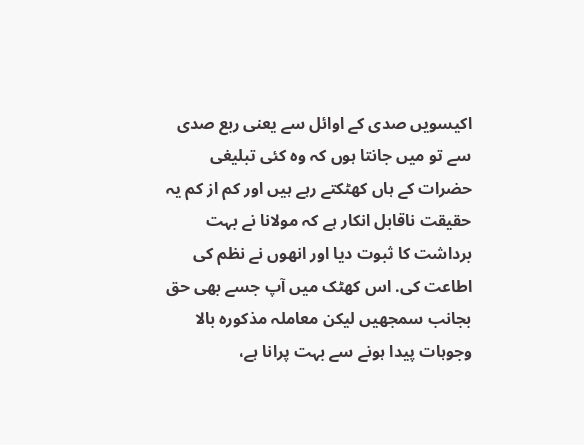اکیسویں صدی کے اوائل سے یعنی ربع صدی سے تو میں جانتا ہوں کہ وہ کئی تبلیغی حضرات کے ہاں کھٹکتے رہے ہیں اور کم از کم یہ حقیقت ناقابل انکار ہے کہ مولانا نے بہت برداشت کا ثبوت دیا اور انھوں نے نظم کی اطاعت کی. اس کھٹک میں آپ جسے بھی حق بجانب سمجھیں لیکن معاملہ مذکورہ بالا وجوہات پیدا ہونے سے بہت پرانا ہے،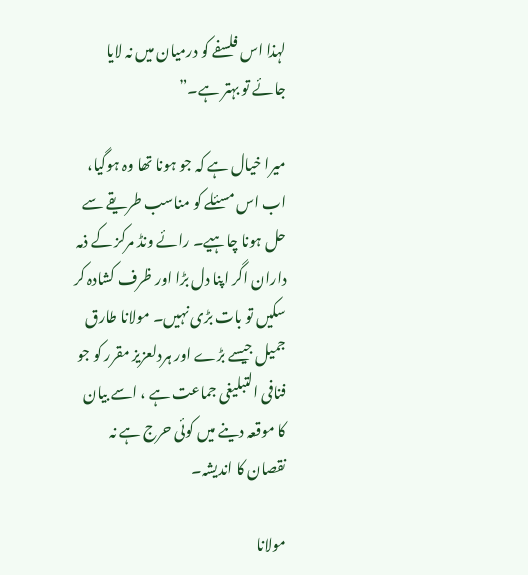لہذا اس فلسفے کو درمیان میں نہ لایا جائے تو بہتر ہے۔”

میرا خیال ہے کہ جو ہونا تھا وہ ہوگیا، اب اس مسئلے کو مناسب طریقے سے حل ہونا چاہیے۔ رائے ونڈ مرکز کے ذمہ داران اگر اپنا دل بڑا اور ظرف کشادہ کر سکیں تو بات بڑی نہیں۔ مولانا طارق جمیل جیسے بڑے اور ہردلعزیز مقرر کو جو فنافی التبلیغی جماعت ہے ، اسے بیان کا موقعہ دینے میں کوئی حرج ہے نہ نقصان کا اندیشہ۔

مولانا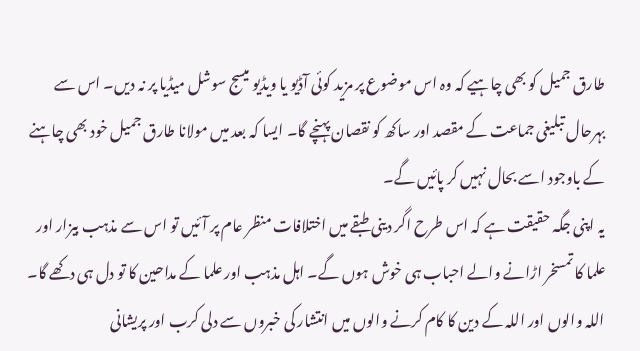طارق جمیل کو بھی چاہیے کہ وہ اس موضوع پر مزید کوئی آڈیو یا ویڈیو میسج سوشل میڈیا پر نہ دیں۔ اس سے بہرحال تبلیغی جماعت کے مقصد اور ساکھ کو نقصان پہنچے گا۔ ایسا کہ بعد میں مولانا طارق جمیل خود بھی چاہنے کے باوجود اسے بحال نہیں کر پائیں گے۔
یہ اپنی جگہ حقیقت ہے کہ اس طرح اگر دینی طبقے میں اختلافات منظر عام پر آئیں تو اس سے مذہب بیزار اور علما کا تمسخر اڑانے والے احباب ہی خوش ہوں گے۔ اہل مذہب اور علما کے مداحین کا تو دل ہی دکھے گا۔ اللہ والوں اور اللہ کے دین کا کام کرنے والوں میں انتشار کی خبروں سے دلی کرب اور پریشانی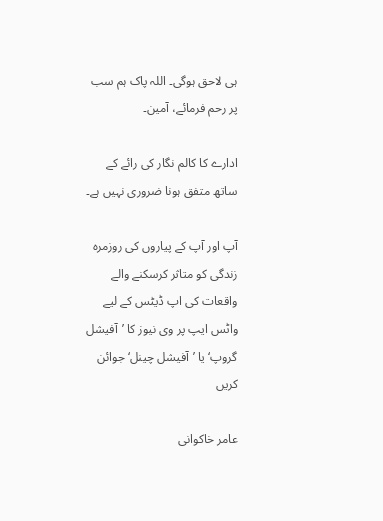ہی لاحق ہوگی۔ اللہ پاک ہم سب پر رحم فرمائے، آمین۔

ادارے کا کالم نگار کی رائے کے ساتھ متفق ہونا ضروری نہیں ہے۔

آپ اور آپ کے پیاروں کی روزمرہ زندگی کو متاثر کرسکنے والے واقعات کی اپ ڈیٹس کے لیے واٹس ایپ پر وی نیوز کا ’آفیشل گروپ‘ یا ’آفیشل چینل‘ جوائن کریں

عامر خاکوانی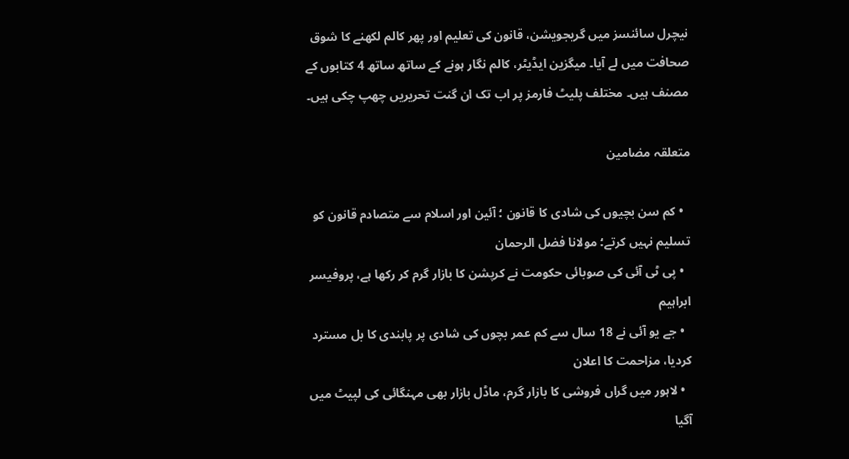نیچرل سائنسز میں گریجویشن، قانون کی تعلیم اور پھر کالم لکھنے کا شوق صحافت میں لے آیا۔ میگزین ایڈیٹر، کالم نگار ہونے کے ساتھ ساتھ 4 کتابوں کے مصنف ہیں۔ مختلف پلیٹ فارمز پر اب تک ان گنت تحریریں چھپ چکی ہیں۔

متعلقہ مضامین

  • کم سن بچیوں کی شادی کا قانون ؛ آئین اور اسلام سے متصادم قانون کو تسلیم نہیں کرتے؛ مولانا فضل الرحمان
  • پی ٹی آئی کی صوبائی حکومت نے کرپشن کا بازار گرم کر رکھا ہے، پروفیسر ابراہیم
  • جے یو آئی نے 18 سال سے کم عمر بچوں کی شادی پر پابندی کا بل مسترد کردیا، مزاحمت کا اعلان
  • لاہور میں گراں فروشی کا بازار گرم، ماڈل بازار بھی مہنگائی کی لپیٹ میں آگیا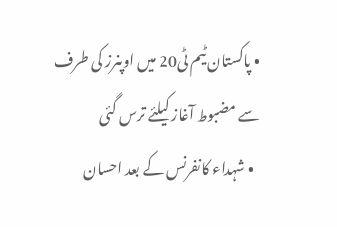• پاکستان ٹیم ٹی20 میں اوپنرز کی طرف سے مضبوط آغاز کیلئے ترس گئی
  • شہداء کانفرنس کے بعد احسان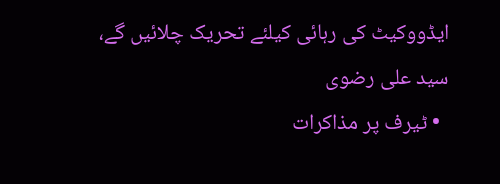ایڈووکیٹ کی رہائی کیلئے تحریک چلائیں گے، سید علی رضوی
  • ٹیرف پر مذاکرات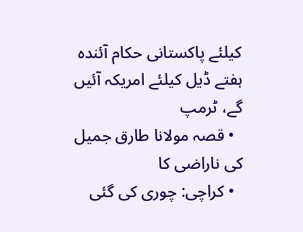کیلئے پاکستانی حکام آئندہ ہفتے ڈیل کیلئے امریکہ آئیں گے، ٹرمپ
  • قصہ مولانا طارق جمیل کی ناراضی کا
  • کراچی: چوری کی گئی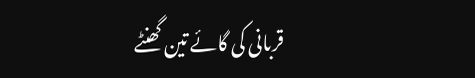قربانی کی گائے تین گھنٹے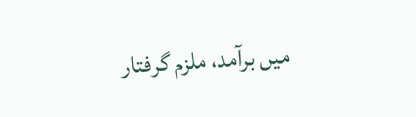میں برآمد، ملزم گرفتار